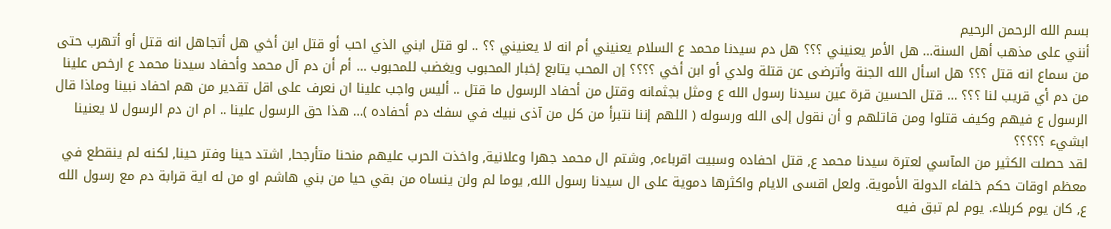بسم الله الرحمن الرحيم
أنني على مذهب أهل السنة… هل الأمر يعنيني ؟؟؟ هل دم سيدنا محمد ع السلام يعنيني أم انه لا يعنيني ؟؟ .. لو قتل ابني الذي احب أو قتل ابن أخي هل أتجاهل انه قتل أو أتهرب حتى من سماع انه قتل ؟؟؟ هل اسأل الله الجنة وأترضى عن قتلة ولدي أو ابن أخي ؟؟؟؟ إن المحب يتابع إخبار المحبوب ويغضب للمحبوب … أم أن دم آل محمد وأحفاد سيدنا محمد ع ارخص علينا من دم أي قريب لنا ؟؟؟ … قتل الحسين قرة عين سيدنا رسول الله ع ومثل بجثمانه وقتل من أحفاد الرسول ما قتل .. أليس واجب علينا ان نعرف على اقل تقدير من هم احفاد نبينا وماذا قال الرسول ع فيهم وكيف قتلوا ومن قاتلهم و أن نقول إلى الله ورسوله ( اللهم إننا نتبرأ من كل من آذى نبيك في سفك دم أحفاده )… هذا حق الرسول علينا .. ام ان دم الرسول لا يعنينا ابشيء ؟؟؟؟؟
لقد حصلت الكثير من المآسي لعترة سيدنا محمد ع, قتل احفاده وسبيت اقرباءه, وشتم ال محمد جهرا وعلانية, واخذت الحرب عليهم منحنا متأرجحا, اشتد حينا وفتر حينا, لكنه لم ينقطع في معظم اوقات حكم خلفاء الدولة الأموية. ولعل اقسى الايام واكثرها دموية على ال سيدنا رسول الله, يوما لم ولن ينساه من بقي حيا من بني هاشم او من له اية قرابة دم مع رسول الله ع, كان يوم كربلاء. يوم لم تبق فيه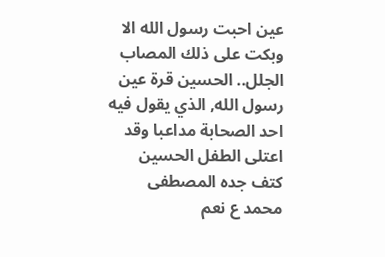عين احبت رسول الله الا وبكت على ذلك المصاب الجلل.. الحسين قرة عين رسول الله, الذي يقول فيه احد الصحابة مداعبا وقد اعتلى الطفل الحسين كتف جده المصطفى محمد ع نعم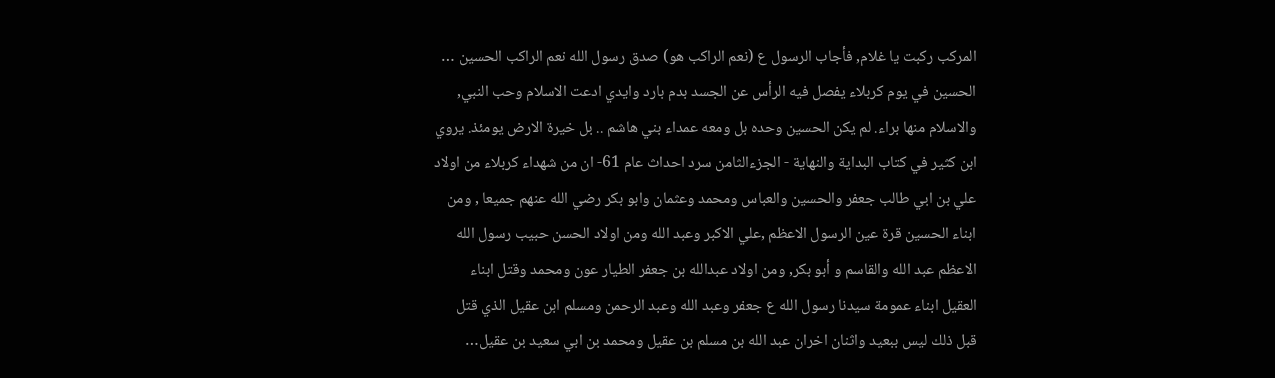المركب ركبت يا غلام, فأجاب الرسول ع (نعم الراكب هو) صدق رسول الله نعم الراكب الحسين … الحسين في يوم كربلاء يفصل فيه الرأس عن الجسد بدم بارد وايدي ادعت الاسلام وحب النبي, والاسلام منها براء. لم يكن الحسين وحده بل ومعه عمداء بني هاشم .. بل خيرة الارض يومئذ. يروي ابن كثير في كتاب البداية والنهاية - الجزءالثامن سرد احداث عام 61- ان من شهداء كربلاء من اولاد علي بن ابي طالب جعفر والحسين والعباس ومحمد وعثمان وابو بكر رضي الله عنهم جميعا , ومن ابناء الحسين قرة عين الرسول الاعظم ,علي الاكبر وعبد الله ومن اولاد الحسن حبيب رسول الله الاعظم عبد الله والقاسم و أبو بكر, ومن اولاد عبدالله بن جعفر الطيار عون ومحمد وقتل ابناء العقيل ابناء عمومة سيدنا رسول الله ع جعفر وعبد الله وعبد الرحمن ومسلم ابن عقيل الذي قتل قبل ذلك ليس ببعيد واثنان اخران عبد الله بن مسلم بن عقيل ومحمد بن ابي سعيد بن عقيل…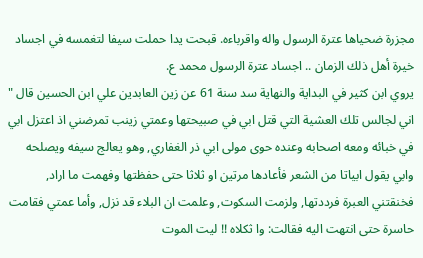مجزرة ضحياها عترة الرسول واله واقرباءه. قبحت يدا حملت سيفا لتغمسه في اجساد خيرة أهل ذلك الزمان .. اجساد عترة الرسول محمد ع.
يروي ابن كثير في البداية والنهاية سد سنة 61 عن زين العابدين علي ابن الحسين قال " اني لجالس تلك العشية التي قتل ابي في صبيحتها وعمتي زينب تمرضني اذ اعتزل ابي في خبائه ومعه اصحابه وعنده حوى مولى ابي ذر الغفاري, وهو يعالج سيفه ويصلحه وابي يقول ابياتا من الشعر فأعادها مرتين او ثلاثا حتى حفظتها وفهمت ما اراد, فخنقتني العبرة فرددتها, ولزمت السكوت, وعلمت ان البلاء قد نزل, وأما عمتي فقامت حاسرة حتى انتهت اليه فقالت: وا ثكلاه !! ليت الموت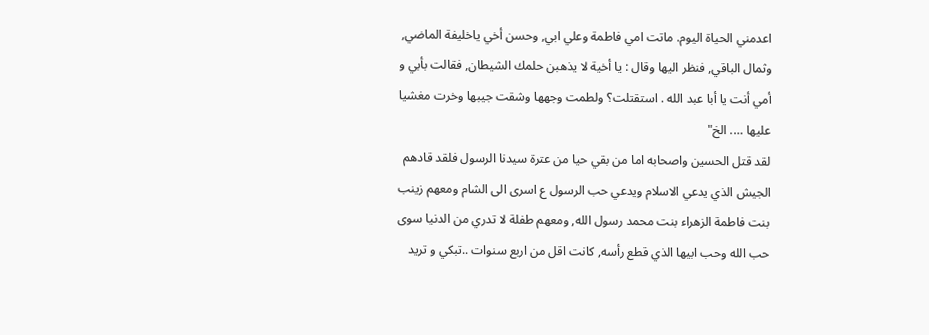اعدمني الحياة اليوم. ماتت امي فاطمة وعلي ابي, وحسن أخي ياخليفة الماضي, وثمال الباقي, فنظر اليها وقال : يا أخية لا يذهبن حلمك الشيطان, فقالت بأبي و أمي أنت يا أبا عبد الله . استقتلت؟ ولطمت وجهها وشقت جيبها وخرت مغشيا عليها …. الخ"
لقد قتل الحسين واصحابه اما من بقي حيا من عترة سيدنا الرسول فلقد قادهم الجيش الذي يدعي الاسلام ويدعي حب الرسول ع اسرى الى الشام ومعهم زينب بنت فاطمة الزهراء بنت محمد رسول الله, ومعهم طفلة لا تدري من الدنيا سوى حب الله وحب ابيها الذي قطع رأسه, كانت اقل من اربع سنوات ..تبكي و تريد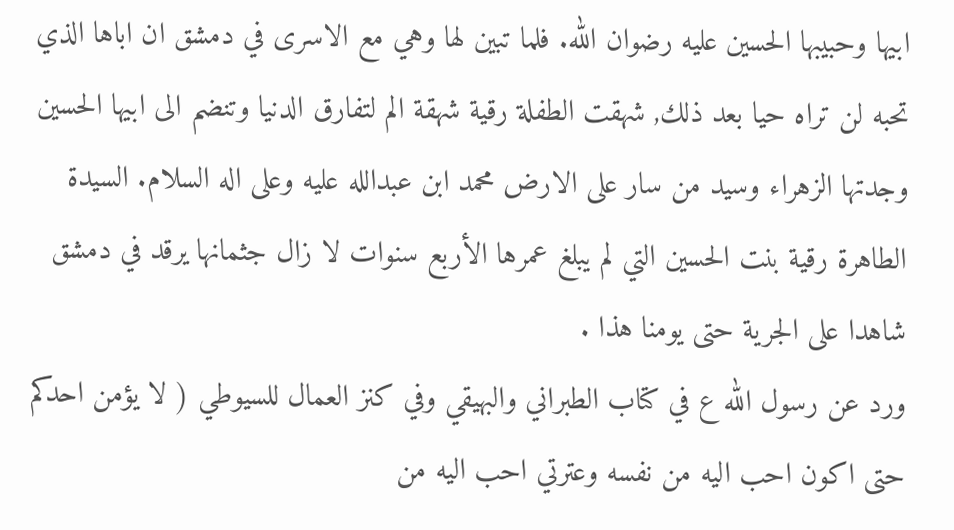ابيها وحبيبها الحسين عليه رضوان الله. فلما تبين لها وهي مع الاسرى في دمشق ان اباها الذي تحبه لن تراه حيا بعد ذلك, شهقت الطفلة رقية شهقة الم لتفارق الدنيا وتنضم الى ابيها الحسين وجدتها الزهراء وسيد من سار على الارض محمد ابن عبدالله عليه وعلى اله السلام. السيدة الطاهرة رقية بنت الحسين التي لم يبلغ عمرها الأربع سنوات لا زال جثمانها يرقد في دمشق شاهدا على الجرية حتى يومنا هذا .
ورد عن رسول الله ع في كتاب الطبراني والبهيقي وفي كنز العمال للسيوطي ( لا يؤمن احدكم حتى اكون احب اليه من نفسه وعترتي احب اليه من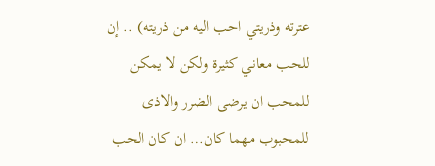عترته وذريتي احب اليه من ذريته) .. إن للحب معاني كثيرة ولكن لا يمكن للمحب ان يرضى الضرر والاذى للمحبوب مهما كان… ان كان الحب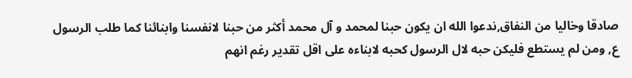صادقا وخاليا من النفاق,ندعوا الله ان يكون حبنا لمحمد و آل محمد أكثر من حبنا لانفسنا وابنائنا كما طلب الرسول ع, ومن لم يستطع فليكن حبه لال الرسول كحبه لابناءه على اقل تقدير رغم انهم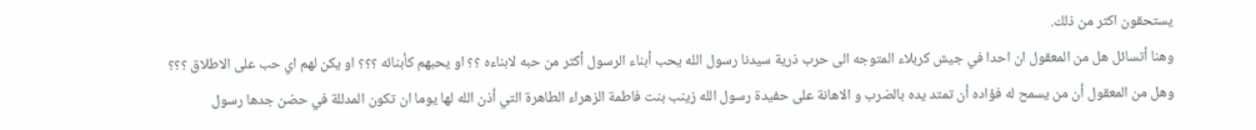يستحقون اكثر من ذلك.
وهنا أتسائل هل من المعقول ان احدا في جيش كربلاء المتوجه الى حرب ذرية سيدنا رسول الله يحب أبناء الرسول أكثر من حبه لابناءه ؟؟ او يحبهم كأبنائه ؟؟؟ او يكن لهم اي حب على الاطلاق ؟؟؟ وهل من المعقول أن من يسمح له فؤاده أن تمتد يده بالضرب و الاهانة على حفيدة رسول الله زينب بنت فاطمة الزهراء الطاهرة التي أذن الله لها يوما ان تكون المدللة في حضن جدها رسول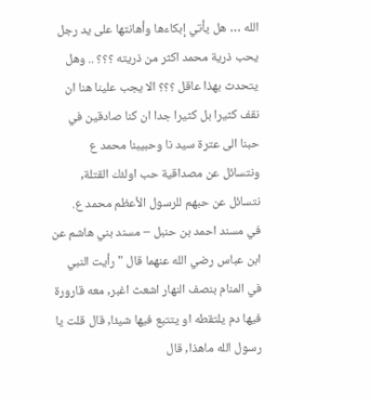الله … هل يأتي إبكاءها وأهانتها على يد رجل يحب ذرية محمد اكثر من ذريته ؟؟؟ .. وهل يتحدث بهذا عاقل ؟؟؟ الا يجب علينا هنا ان نقف كثيرا بل كثيرا جدا ان كنا صادقين في حبنا الى عترة سيد نا وحبيبنا محمد ع ونتسائل عن مصداقية حب اولئك القتلة, نتسائل عن حبهم للرسول الأعظم محمد ع.
في مسند احمد بن حنبل – مسند بني هاشم عن ابن عباس رضي الله عنهما قال " رأيت النبي في المنام بنصف النهار اشعث اغبر, معه قارورة فيها دم يلتقطه او يتتبع فيها شيئا, قال قلت يا رسول الله ماهذا, قال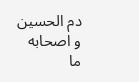دم الحسين و اصحابه ما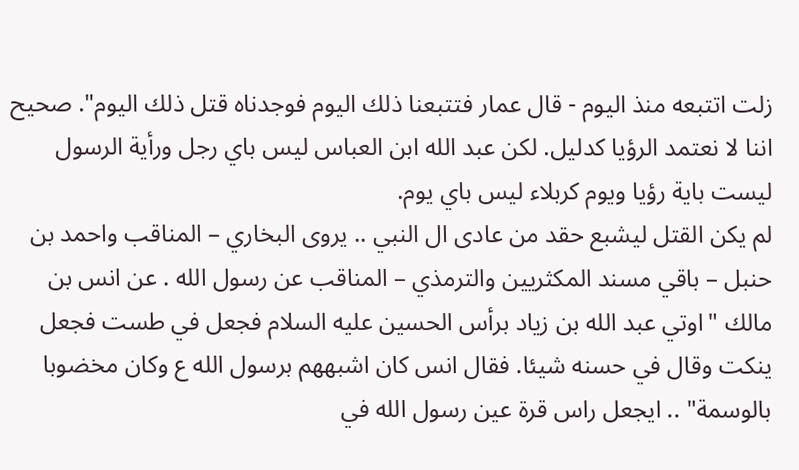زلت اتتبعه منذ اليوم - قال عمار فتتبعنا ذلك اليوم فوجدناه قتل ذلك اليوم". صحيح اننا لا نعتمد الرؤيا كدليل. لكن عبد الله ابن العباس ليس باي رجل ورأية الرسول ليست باية رؤيا ويوم كربلاء ليس باي يوم.
لم يكن القتل ليشبع حقد من عادى ال النبي .. يروى البخاري – المناقب واحمد بن حنبل – باقي مسند المكثريين والترمذي – المناقب عن رسول الله . عن انس بن مالك "اوتي عبد الله بن زياد برأس الحسين عليه السلام فجعل في طست فجعل ينكت وقال في حسنه شيئا. فقال انس كان اشبههم برسول الله ع وكان مخضوبا بالوسمة" .. ايجعل راس قرة عين رسول الله في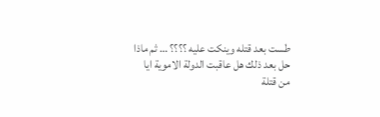طست بعد قتله وينكت عليه ؟؟؟؟ … ثم ماذا حل بعد ذلك هل عاقبت الدولة الاموية ايا من قتلة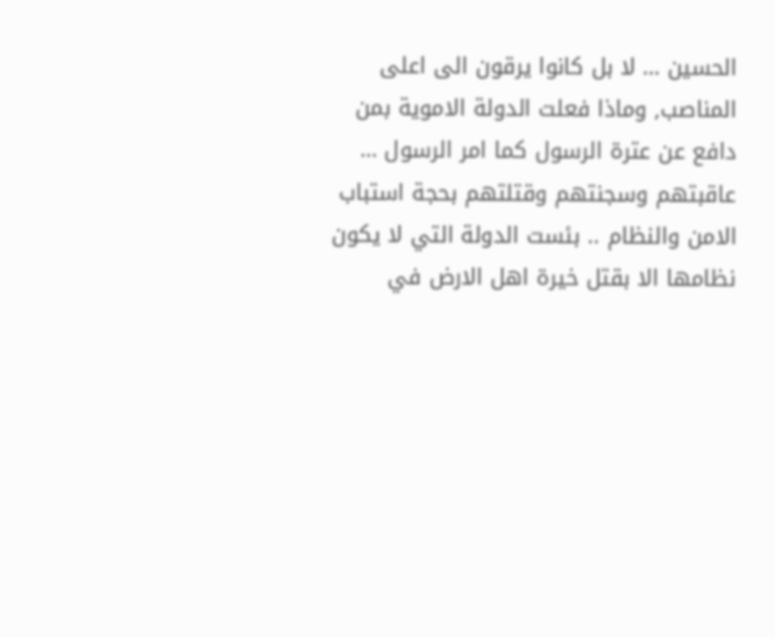الحسين … لا بل كانوا يرقون الى اعلى المناصب, وماذا فعلت الدولة الاموية بمن دافع عن عترة الرسول كما امر الرسول … عاقبتهم وسجنتهم وقتلتهم بحجة استباب الامن والنظام .. بئست الدولة التي لا يكون نظامها الا بقتل خيرة اهل الارض في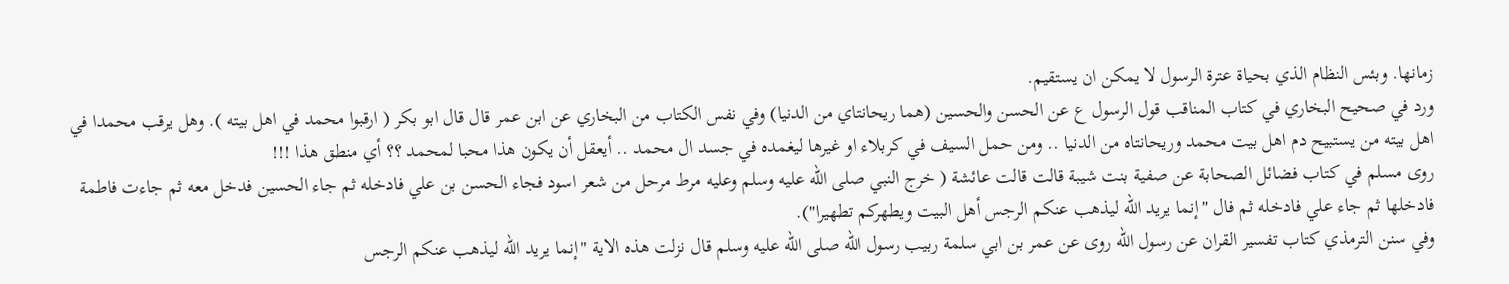زمانها. وبئس النظام الذي بحياة عترة الرسول لا يمكن ان يستقيم.
ورد في صحيح البخاري في كتاب المناقب قول الرسول ع عن الحسن والحسين (هما ريحانتاي من الدنيا) وفي نفس الكتاب من البخاري عن ابن عمر قال قال ابو بكر ( ارقبوا محمد في اهل بيته ). وهل يرقب محمدا في اهل بيته من يستبيح دم اهل بيت محمد وريحانتاه من الدنيا .. ومن حمل السيف في كربلاء او غيرها ليغمده في جسد ال محمد .. أيعقل أن يكون هذا محبا لمحمد ؟؟ أي منطق هذا !!!
روى مسلم في كتاب فضائل الصحابة عن صفية بنت شيبة قالت قالت عائشة ( خرج النبي صلى الله عليه وسلم وعليه مرط مرحل من شعر اسود فجاء الحسن بن علي فادخله ثم جاء الحسين فدخل معه ثم جاءت فاطمة فادخلها ثم جاء علي فادخله ثم فال "إنما يريد الله ليذهب عنكم الرجس أهل البيت ويطهركم تطهيرا").
وفي سنن الترمذي كتاب تفسير القران عن رسول الله روى عن عمر بن ابي سلمة ربيب رسول الله صلى الله عليه وسلم قال نزلت هذه الاية "إنما يريد الله ليذهب عنكم الرجس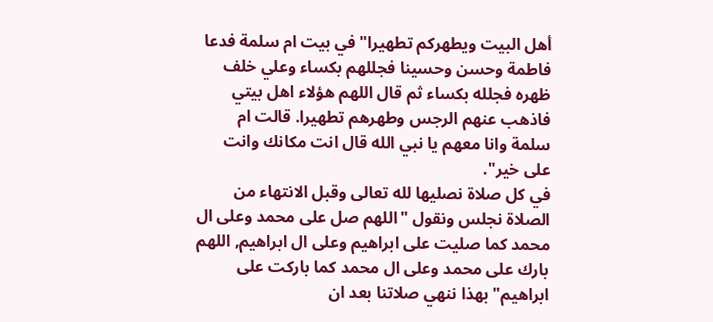أهل البيت ويطهركم تطهيرا" في بيت ام سلمة فدعا فاطمة وحسن وحسينا فجللهم بكساء وعلي خلف ظهره فجلله بكساء ثم قال اللهم هؤلاء اهل بيتي فاذهب عنهم الرجس وطهرهم تطهيرا. قالت ام سلمة وانا معهم يا نبي الله قال انت مكانك وانت على خير".
في كل صلاة نصليها لله تعالى وقبل الانتهاء من الصلاة نجلس ونقول "اللهم صل على محمد وعلى ال محمد كما صليت على ابراهيم وعلى ال ابراهيم, اللهم بارك على محمد وعلى ال محمد كما باركت على ابراهيم" بهذا ننهي صلاتنا بعد ان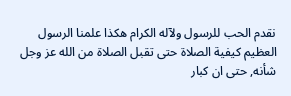نقدم الحب للرسول ولآله الكرام هكذا علمنا الرسول العظيم كيفية الصلاة حتى تقبل الصلاة من الله عز وجل شأنه, حتى ان كبار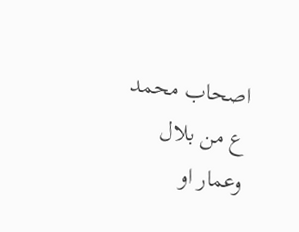اصحاب محمد ع من بلال وعمار او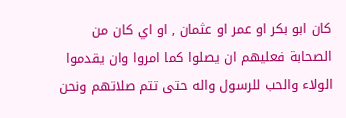كان ابو بكر او عمر او عثمان , او اي كان من الصحابة فعليهم ان يصلوا كما امروا وان يقدموا الولاء والحب للرسول واله حتى تتم صلاتهم ونحن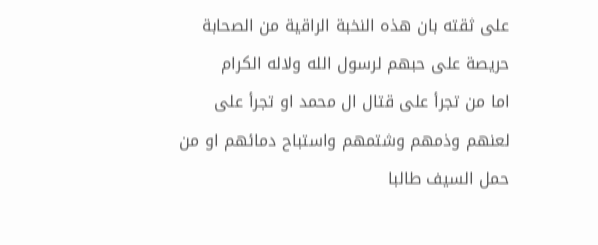على ثقته بان هذه النخبة الراقية من الصحابة حريصة على حبهم لرسول الله ولاله الكرام
اما من تجرأ على قتال ال محمد او تجرأ على لعنهم وذمهم وشتمهم واستباح دمائهم او من حمل السيف طالبا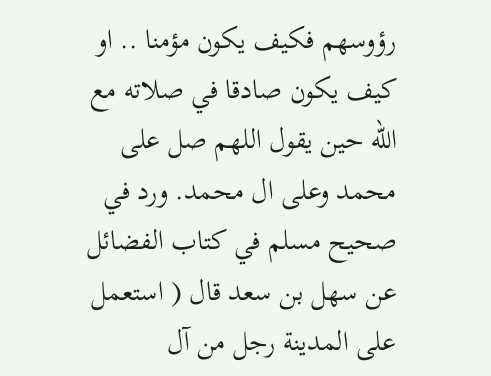رؤوسهم فكيف يكون مؤمنا .. او كيف يكون صادقا في صلاته مع الله حين يقول اللهم صل على محمد وعلى ال محمد. ورد في صحيح مسلم في كتاب الفضائل عن سهل بن سعد قال ( استعمل على المدينة رجل من آل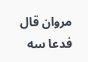مروان قال فدعا سه